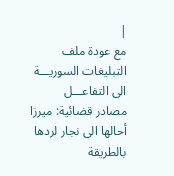|
مع عودة ملف التبليغات السوريـــة الى التفاعـــل
مصادر قضائية: ميرزا أحالها الى نجار لردها بالطريقة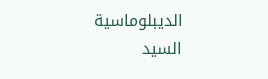الديبلوماسية
السيد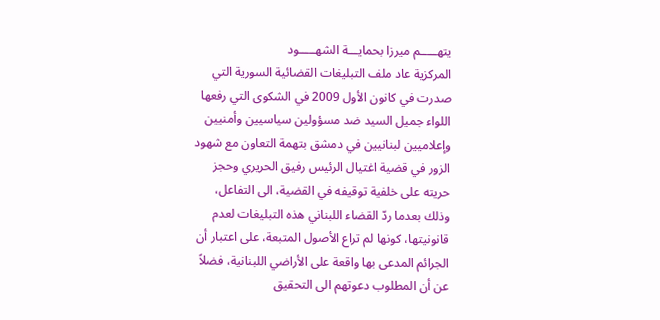يتهـــــم ميرزا بحمايـــة الشهـــــود
المركزية عاد ملف التبليغات القضائية السورية التي صدرت في كانون الأول 2009 في الشكوى التي رفعها اللواء جميل السيد ضد مسؤولين سياسيين وأمنيين وإعلاميين لبنانيين في دمشق بتهمة التعاون مع شهود الزور في قضية اغتيال الرئيس رفيق الحريري وحجز حريته على خلفية توقيفه في القضية، الى التفاعل، وذلك بعدما ردّ القضاء اللبناني هذه التبليغات لعدم قانونيتها، كونها لم تراع الأصول المتبعة، على اعتبار أن الجرائم المدعى بها واقعة على الأراضي اللبنانية، فضلاً عن أن المطلوب دعوتهم الى التحقيق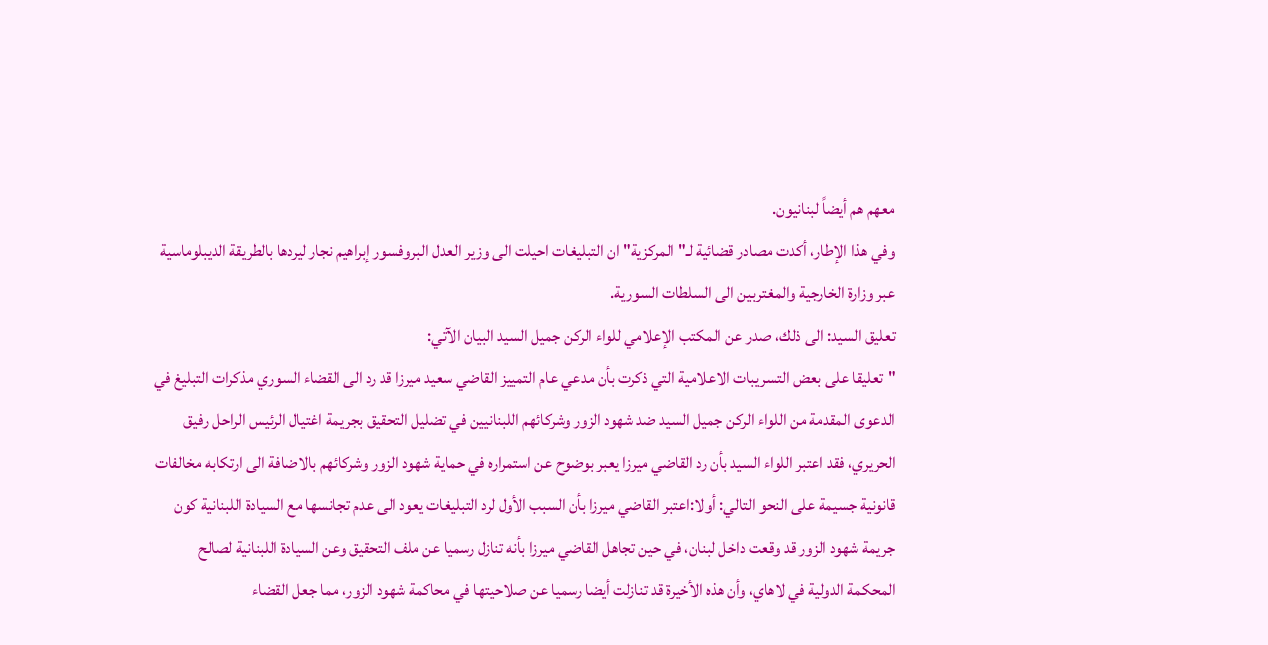معهم هم أيضاً لبنانيون.
وفي هذا الإطار، أكدت مصادر قضائية لـ"المركزية" ان التبليغات احيلت الى وزير العدل البروفسور إبراهيم نجار ليردها بالطريقة الديبلوماسية عبر وزارة الخارجية والمغتربين الى السلطات السورية.
تعليق السيد: الى ذلك، صدر عن المكتب الإعلامي للواء الركن جميل السيد البيان الآتي:
"تعليقا على بعض التسريبات الاعلامية التي ذكرت بأن مدعي عام التمييز القاضي سعيد ميرزا قد رد الى القضاء السوري مذكرات التبليغ في الدعوى المقدمة من اللواء الركن جميل السيد ضد شهود الزور وشركائهم اللبنانيين في تضليل التحقيق بجريمة اغتيال الرئيس الراحل رفيق الحريري، فقد اعتبر اللواء السيد بأن رد القاضي ميرزا يعبر بوضوح عن استمراره في حماية شهود الزور وشركائهم بالاضافة الى ارتكابه مخالفات قانونية جسيمة على النحو التالي: أولا:اعتبر القاضي ميرزا بأن السبب الأول لرد التبليغات يعود الى عدم تجانسها مع السيادة اللبنانية كون جريمة شهود الزور قد وقعت داخل لبنان، في حين تجاهل القاضي ميرزا بأنه تنازل رسميا عن ملف التحقيق وعن السيادة اللبنانية لصالح المحكمة الدولية في لاهاي، وأن هذه الأخيرة قد تنازلت أيضا رسميا عن صلاحيتها في محاكمة شهود الزور، مما جعل القضاء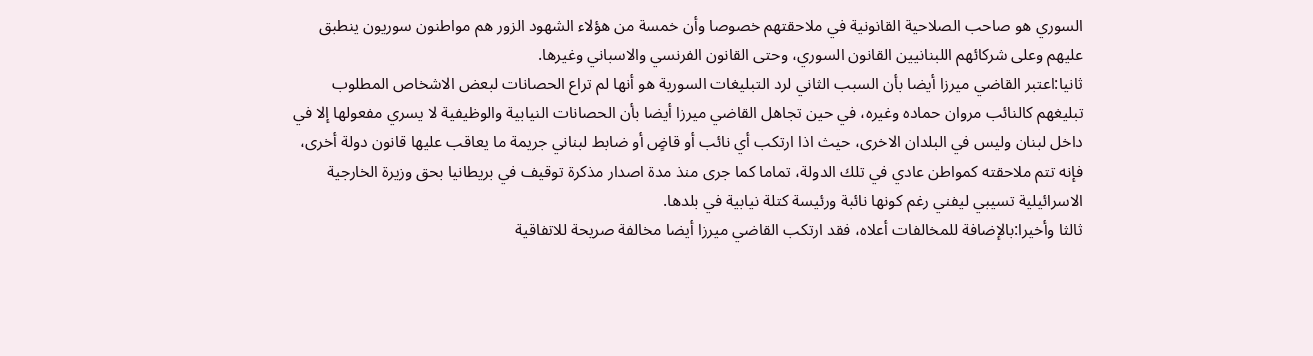السوري هو صاحب الصلاحية القانونية في ملاحقتهم خصوصا وأن خمسة من هؤلاء الشهود الزور هم مواطنون سوريون ينطبق عليهم وعلى شركائهم اللبنانيين القانون السوري، وحتى القانون الفرنسي والاسباني وغيرها.
ثانيا:اعتبر القاضي ميرزا أيضا بأن السبب الثاني لرد التبليغات السورية هو أنها لم تراع الحصانات لبعض الاشخاص المطلوب تبليغهم كالنائب مروان حماده وغيره، في حين تجاهل القاضي ميرزا أيضا بأن الحصانات النيابية والوظيفية لا يسري مفعولها إلا في داخل لبنان وليس في البلدان الاخرى، حيث اذا ارتكب أي نائب أو قاضٍ أو ضابط لبناني جريمة ما يعاقب عليها قانون دولة أخرى، فإنه تتم ملاحقته كمواطن عادي في تلك الدولة، تماما كما جرى منذ مدة اصدار مذكرة توقيف في بريطانيا بحق وزيرة الخارجية الاسرائيلية تسيبي ليفني رغم كونها نائبة ورئيسة كتلة نيابية في بلدها.
ثالثا وأخيرا:بالإضافة للمخالفات أعلاه، فقد ارتكب القاضي ميرزا أيضا مخالفة صريحة للاتفاقية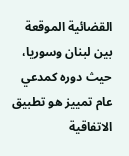القضائية الموقعة بين لبنان وسوريا، حيث دوره كمدعي عام تمييز هو تطبيق الاتفاقية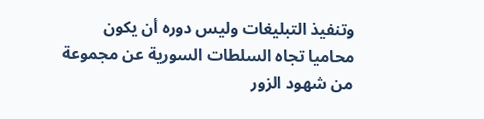وتنفيذ التبليغات وليس دوره أن يكون محاميا تجاه السلطات السورية عن مجموعة من شهود الزور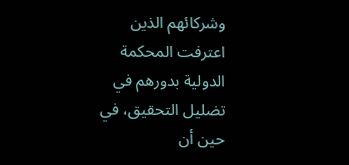وشركائهم الذين اعترفت المحكمة الدولية بدورهم في تضليل التحقيق، في حين أن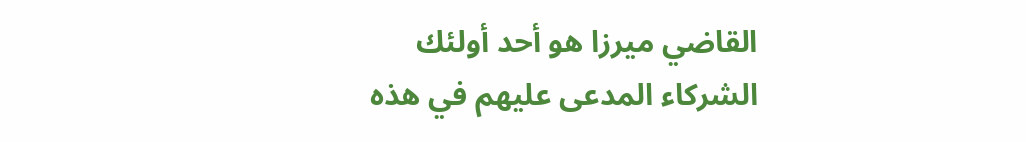القاضي ميرزا هو أحد أولئك الشركاء المدعى عليهم في هذه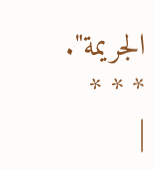الجريمة".
* * *
|